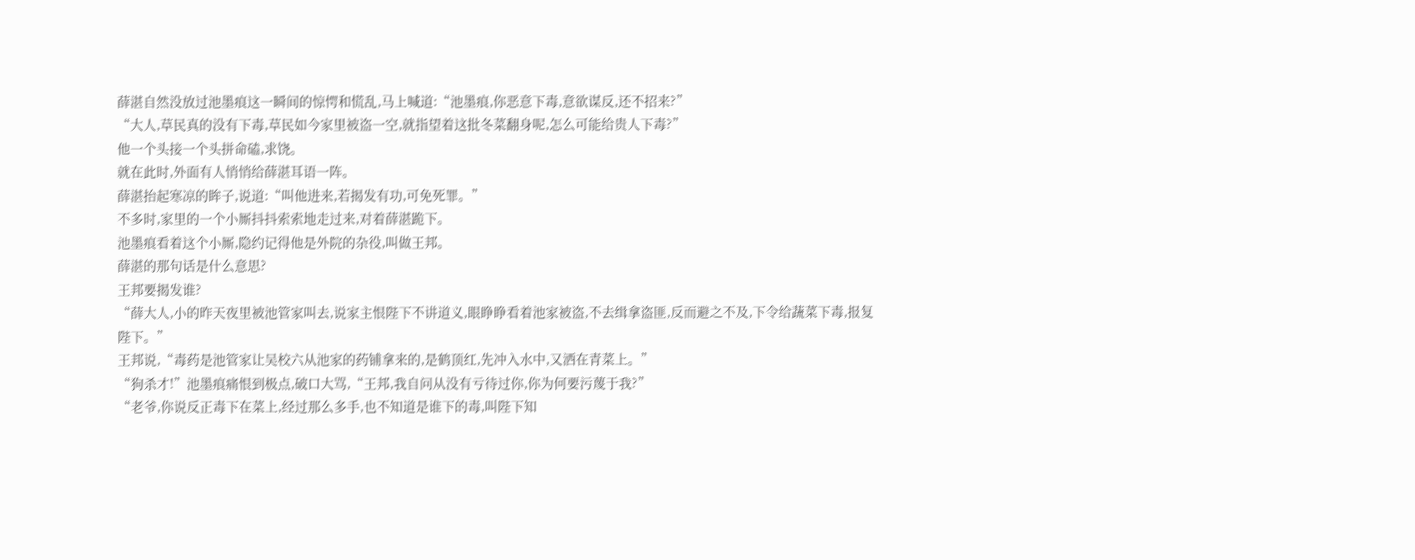薛湛自然没放过池墨痕这一瞬间的惊愕和慌乱,马上喊道:“池墨痕,你恶意下毒,意欲谋反,还不招来?”
“大人,草民真的没有下毒,草民如今家里被盗一空,就指望着这批冬菜翻身呢,怎么可能给贵人下毒?”
他一个头接一个头拼命磕,求饶。
就在此时,外面有人悄悄给薛湛耳语一阵。
薛湛抬起寒凉的眸子,说道:“叫他进来,若揭发有功,可免死罪。”
不多时,家里的一个小厮抖抖索索地走过来,对着薛湛跪下。
池墨痕看着这个小厮,隐约记得他是外院的杂役,叫做王邦。
薛湛的那句话是什么意思?
王邦要揭发谁?
“薛大人,小的昨天夜里被池管家叫去,说家主恨陛下不讲道义,眼睁睁看着池家被盗,不去缉拿盗匪,反而避之不及,下令给蔬菜下毒,报复陛下。”
王邦说,“毒药是池管家让吴校六从池家的药铺拿来的,是鹤顶红,先冲入水中,又洒在青菜上。”
“狗杀才!”池墨痕痛恨到极点,破口大骂,“王邦,我自问从没有亏待过你,你为何要污蔑于我?”
“老爷,你说反正毒下在菜上,经过那么多手,也不知道是谁下的毒,叫陛下知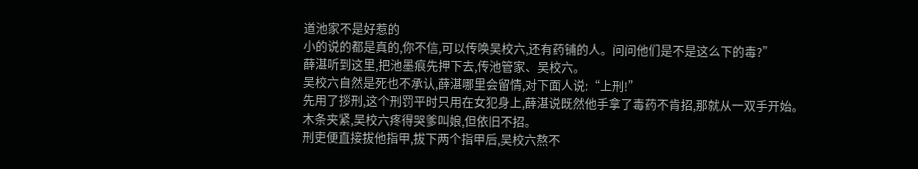道池家不是好惹的
小的说的都是真的,你不信,可以传唤吴校六,还有药铺的人。问问他们是不是这么下的毒?”
薛湛听到这里,把池墨痕先押下去,传池管家、吴校六。
吴校六自然是死也不承认,薛湛哪里会留情,对下面人说:“上刑!”
先用了拶刑,这个刑罚平时只用在女犯身上,薛湛说既然他手拿了毒药不肯招,那就从一双手开始。
木条夹紧,吴校六疼得哭爹叫娘,但依旧不招。
刑吏便直接拔他指甲,拔下两个指甲后,吴校六熬不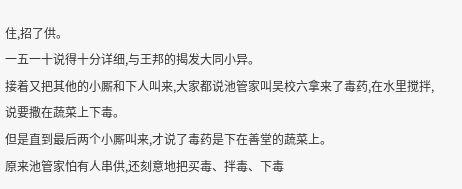住,招了供。
一五一十说得十分详细,与王邦的揭发大同小异。
接着又把其他的小厮和下人叫来,大家都说池管家叫吴校六拿来了毒药,在水里搅拌,说要撒在蔬菜上下毒。
但是直到最后两个小厮叫来,才说了毒药是下在善堂的蔬菜上。
原来池管家怕有人串供,还刻意地把买毒、拌毒、下毒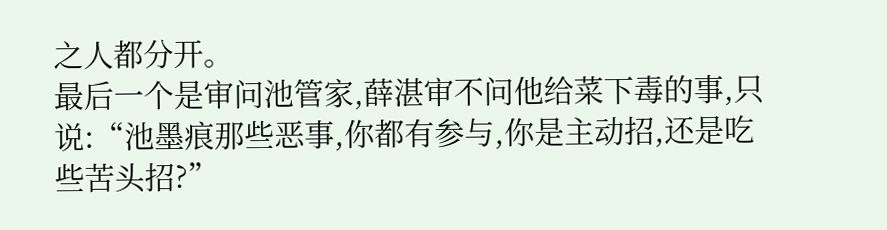之人都分开。
最后一个是审问池管家,薛湛审不问他给菜下毒的事,只说:“池墨痕那些恶事,你都有参与,你是主动招,还是吃些苦头招?”